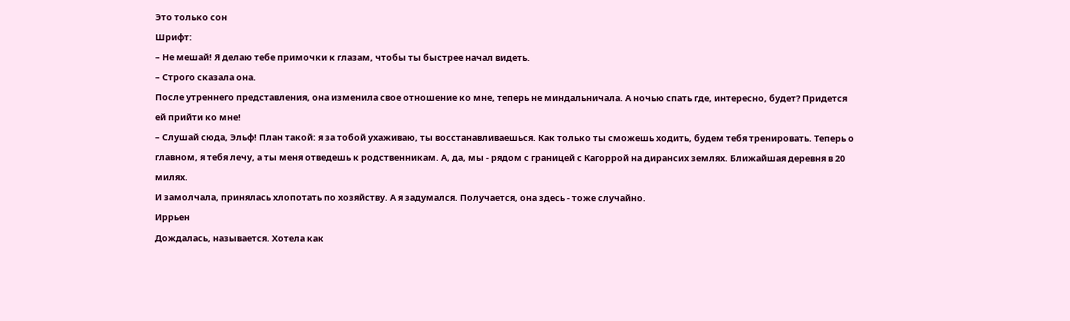Это только сон
Шрифт:
– Не мешай! Я делаю тебе примочки к глазам, чтобы ты быстрее начал видеть.
– Строго сказала она.
После утреннего представления, она изменила свое отношение ко мне, теперь не миндальничала. А ночью спать где, интересно, будет? Придется ей прийти ко мне!
– Слушай сюда, Эльф! План такой: я за тобой ухаживаю, ты восстанавливаешься. Как только ты сможешь ходить, будем тебя тренировать. Теперь о главном, я тебя лечу, а ты меня отведешь к родственникам. А, да, мы - рядом с границей с Кагоррой на дирансих землях. Ближайшая деревня в 20 милях.
И замолчала, принялась хлопотать по хозяйству. А я задумался. Получается, она здесь - тоже случайно.
Иррьен
Дождалась, называется. Хотела как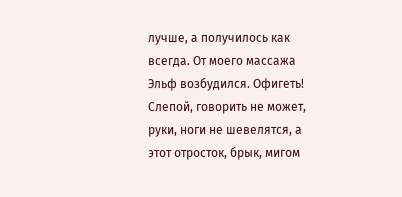лучше, а получилось как всегда. От моего массажа Эльф возбудился. Офигеть! Слепой, говорить не может, руки, ноги не шевелятся, а этот отросток, брык, мигом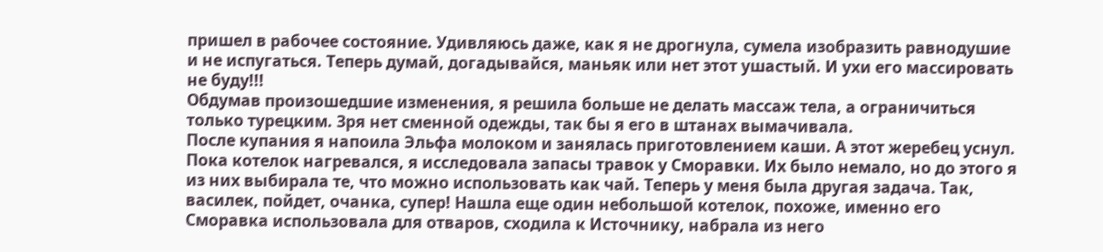пришел в рабочее состояние. Удивляюсь даже, как я не дрогнула, сумела изобразить равнодушие и не испугаться. Теперь думай, догадывайся, маньяк или нет этот ушастый. И ухи его массировать не буду!!!
Обдумав произошедшие изменения, я решила больше не делать массаж тела, а ограничиться только турецким. Зря нет сменной одежды, так бы я его в штанах вымачивала.
После купания я напоила Эльфа молоком и занялась приготовлением каши. А этот жеребец уснул. Пока котелок нагревался, я исследовала запасы травок у Сморавки. Их было немало, но до этого я из них выбирала те, что можно использовать как чай. Теперь у меня была другая задача. Так, василек, пойдет, очанка, супер! Нашла еще один небольшой котелок, похоже, именно его Сморавка использовала для отваров, сходила к Источнику, набрала из него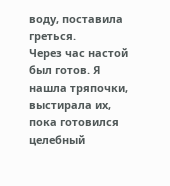воду, поставила греться.
Через час настой был готов. Я нашла тряпочки, выстирала их, пока готовился целебный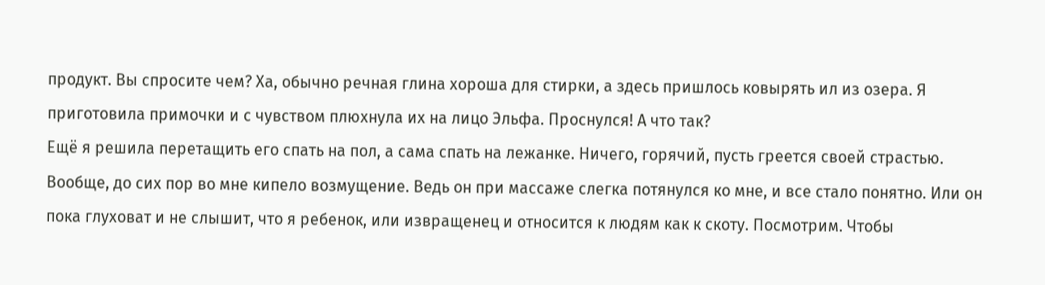продукт. Вы спросите чем? Ха, обычно речная глина хороша для стирки, а здесь пришлось ковырять ил из озера. Я приготовила примочки и с чувством плюхнула их на лицо Эльфа. Проснулся! А что так?
Ещё я решила перетащить его спать на пол, а сама спать на лежанке. Ничего, горячий, пусть греется своей страстью. Вообще, до сих пор во мне кипело возмущение. Ведь он при массаже слегка потянулся ко мне, и все стало понятно. Или он пока глуховат и не слышит, что я ребенок, или извращенец и относится к людям как к скоту. Посмотрим. Чтобы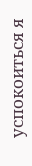успокоиться я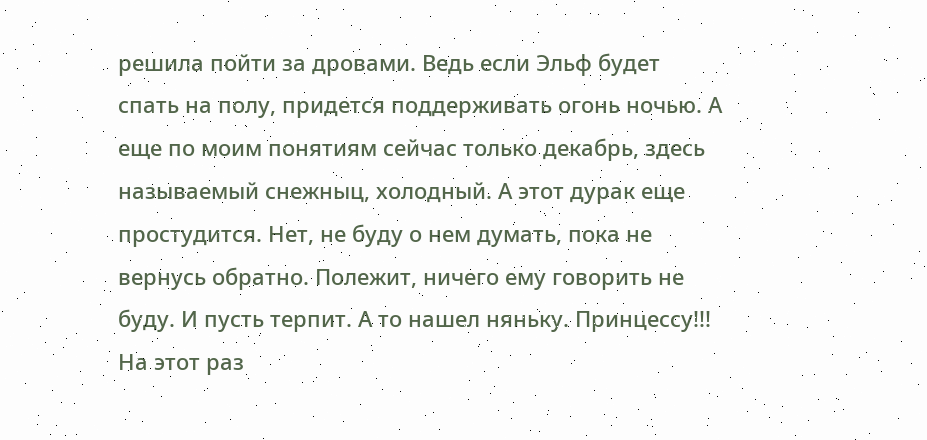решила пойти за дровами. Ведь если Эльф будет спать на полу, придется поддерживать огонь ночью. А еще по моим понятиям сейчас только декабрь, здесь называемый снежныц, холодный. А этот дурак еще простудится. Нет, не буду о нем думать, пока не вернусь обратно. Полежит, ничего ему говорить не буду. И пусть терпит. А то нашел няньку. Принцессу!!!
На этот раз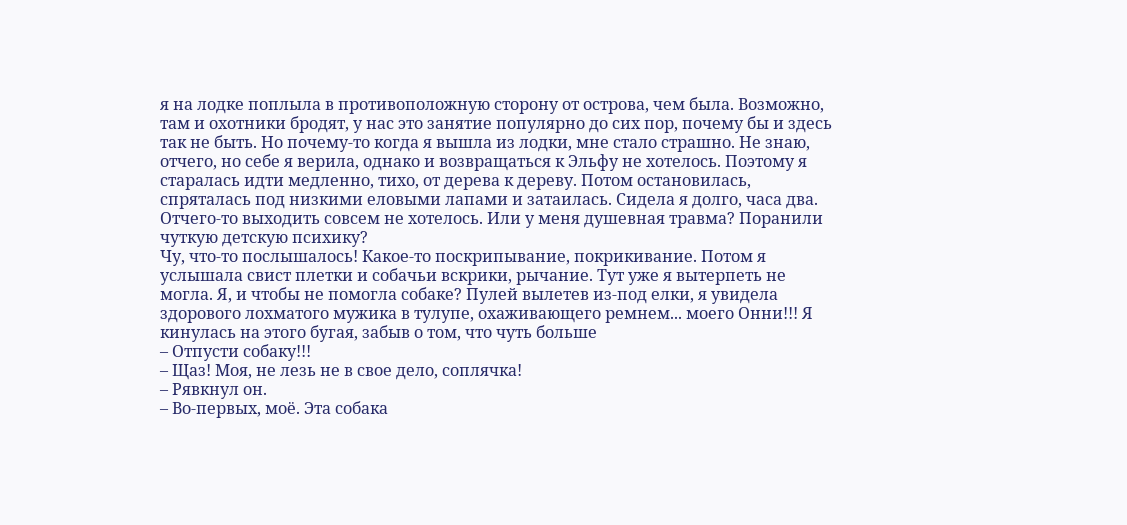я на лодке поплыла в противоположную сторону от острова, чем была. Возможно, там и охотники бродят, у нас это занятие популярно до сих пор, почему бы и здесь так не быть. Но почему-то когда я вышла из лодки, мне стало страшно. Не знаю, отчего, но себе я верила, однако и возвращаться к Эльфу не хотелось. Поэтому я старалась идти медленно, тихо, от дерева к дереву. Потом остановилась, спряталась под низкими еловыми лапами и затаилась. Сидела я долго, часа два. Отчего-то выходить совсем не хотелось. Или у меня душевная травма? Поранили чуткую детскую психику?
Чу, что-то послышалось! Какое-то поскрипывание, покрикивание. Потом я услышала свист плетки и собачьи вскрики, рычание. Тут уже я вытерпеть не могла. Я, и чтобы не помогла собаке? Пулей вылетев из-под елки, я увидела здорового лохматого мужика в тулупе, охаживающего ремнем... моего Онни!!! Я кинулась на этого бугая, забыв о том, что чуть больше
– Отпусти собаку!!!
– Щаз! Моя, не лезь не в свое дело, соплячка!
– Рявкнул он.
– Во-первых, моё. Эта собака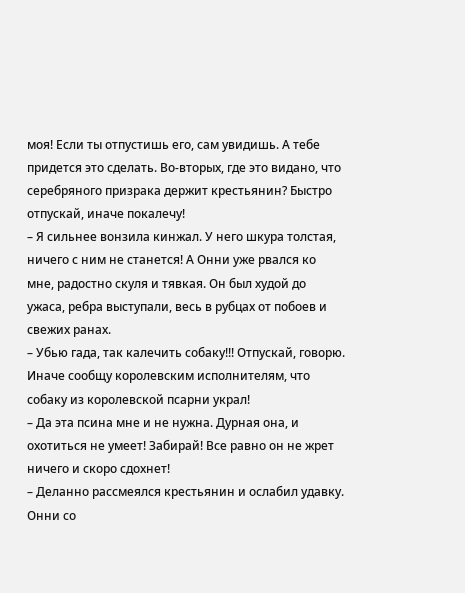моя! Если ты отпустишь его, сам увидишь. А тебе придется это сделать. Во-вторых, где это видано, что серебряного призрака держит крестьянин? Быстро отпускай, иначе покалечу!
– Я сильнее вонзила кинжал. У него шкура толстая, ничего с ним не станется! А Онни уже рвался ко мне, радостно скуля и тявкая. Он был худой до ужаса, ребра выступали, весь в рубцах от побоев и свежих ранах.
– Убью гада, так калечить собаку!!! Отпускай, говорю. Иначе сообщу королевским исполнителям, что собаку из королевской псарни украл!
– Да эта псина мне и не нужна. Дурная она, и охотиться не умеет! Забирай! Все равно он не жрет ничего и скоро сдохнет!
– Деланно рассмеялся крестьянин и ослабил удавку.
Онни со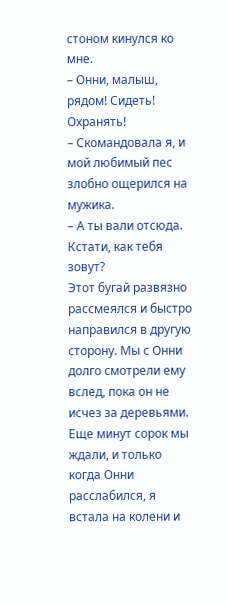стоном кинулся ко мне.
– Онни, малыш, рядом! Сидеть! Охранять!
– Скомандовала я, и мой любимый пес злобно ощерился на мужика.
– А ты вали отсюда. Кстати, как тебя зовут?
Этот бугай развязно рассмеялся и быстро направился в другую сторону. Мы с Онни долго смотрели ему вслед, пока он не исчез за деревьями. Еще минут сорок мы ждали, и только когда Онни расслабился, я встала на колени и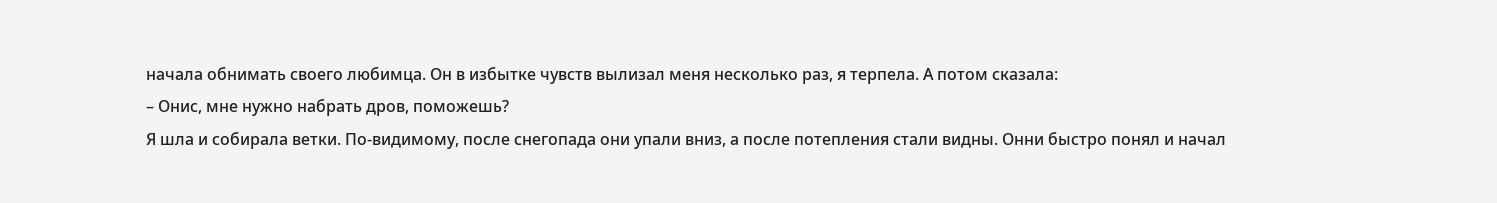начала обнимать своего любимца. Он в избытке чувств вылизал меня несколько раз, я терпела. А потом сказала:
– Онис, мне нужно набрать дров, поможешь?
Я шла и собирала ветки. По-видимому, после снегопада они упали вниз, а после потепления стали видны. Онни быстро понял и начал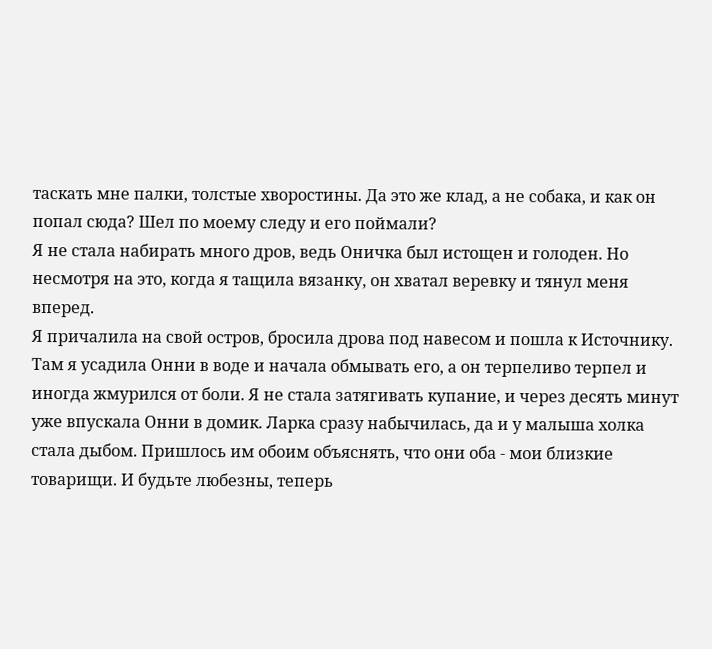таскать мне палки, толстые хворостины. Да это же клад, а не собака, и как он попал сюда? Шел по моему следу и его поймали?
Я не стала набирать много дров, ведь Оничка был истощен и голоден. Но несмотря на это, когда я тащила вязанку, он хватал веревку и тянул меня вперед.
Я причалила на свой остров, бросила дрова под навесом и пошла к Источнику. Там я усадила Онни в воде и начала обмывать его, а он терпеливо терпел и иногда жмурился от боли. Я не стала затягивать купание, и через десять минут уже впускала Онни в домик. Ларка сразу набычилась, да и у малыша холка стала дыбом. Пришлось им обоим объяснять, что они оба - мои близкие товарищи. И будьте любезны, теперь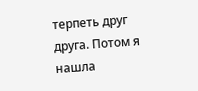терпеть друг друга. Потом я нашла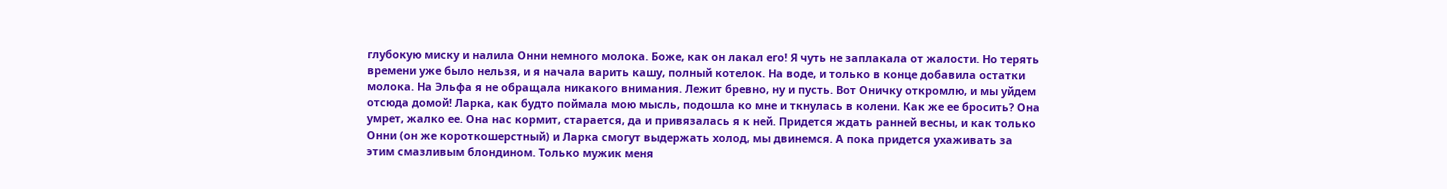глубокую миску и налила Онни немного молока. Боже, как он лакал его! Я чуть не заплакала от жалости. Но терять времени уже было нельзя, и я начала варить кашу, полный котелок. На воде, и только в конце добавила остатки молока. На Эльфа я не обращала никакого внимания. Лежит бревно, ну и пусть. Вот Оничку откромлю, и мы уйдем отсюда домой! Ларка, как будто поймала мою мысль, подошла ко мне и ткнулась в колени. Как же ее бросить? Она умрет, жалко ее. Она нас кормит, старается, да и привязалась я к ней. Придется ждать ранней весны, и как только Онни (он же короткошерстный) и Ларка смогут выдержать холод, мы двинемся. А пока придется ухаживать за этим смазливым блондином. Только мужик меня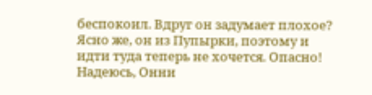беспокоил. Вдруг он задумает плохое? Ясно же, он из Пупырки, поэтому и идти туда теперь не хочется. Опасно! Надеюсь, Онни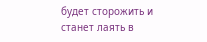будет сторожить и станет лаять в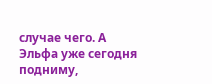случае чего. А Эльфа уже сегодня подниму,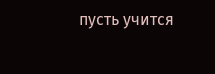пусть учится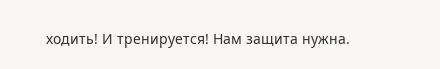ходить! И тренируется! Нам защита нужна.